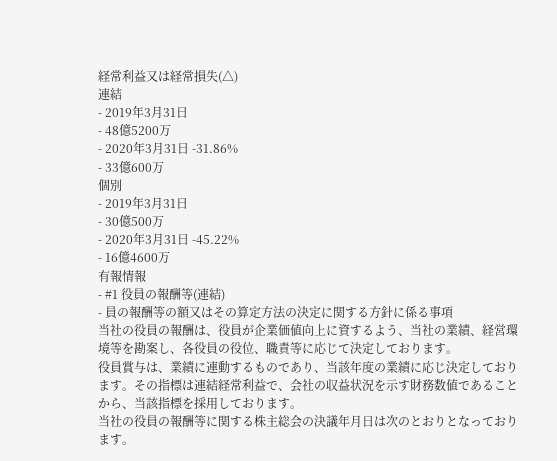経常利益又は経常損失(△)
連結
- 2019年3月31日
- 48億5200万
- 2020年3月31日 -31.86%
- 33億600万
個別
- 2019年3月31日
- 30億500万
- 2020年3月31日 -45.22%
- 16億4600万
有報情報
- #1 役員の報酬等(連結)
- 員の報酬等の額又はその算定方法の決定に関する方針に係る事項
当社の役員の報酬は、役員が企業価値向上に資するよう、当社の業績、経営環境等を勘案し、各役員の役位、職責等に応じて決定しております。
役員賞与は、業績に連動するものであり、当該年度の業績に応じ決定しております。その指標は連結経常利益で、会社の収益状況を示す財務数値であることから、当該指標を採用しております。
当社の役員の報酬等に関する株主総会の決議年月日は次のとおりとなっております。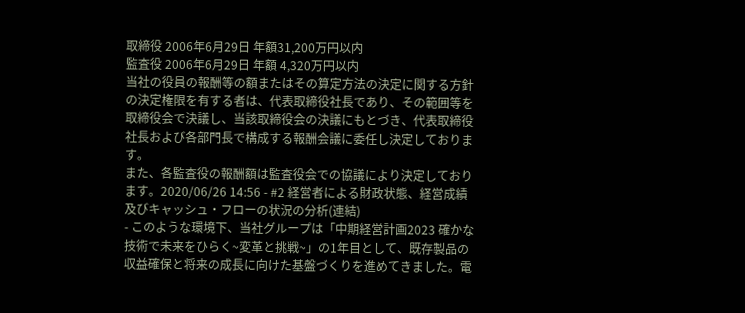取締役 2006年6月29日 年額31,200万円以内
監査役 2006年6月29日 年額 4,320万円以内
当社の役員の報酬等の額またはその算定方法の決定に関する方針の決定権限を有する者は、代表取締役社長であり、その範囲等を取締役会で決議し、当該取締役会の決議にもとづき、代表取締役社長および各部門長で構成する報酬会議に委任し決定しております。
また、各監査役の報酬額は監査役会での協議により決定しております。2020/06/26 14:56 - #2 経営者による財政状態、経営成績及びキャッシュ・フローの状況の分析(連結)
- このような環境下、当社グループは「中期経営計画2023 確かな技術で未来をひらく~変革と挑戦~」の1年目として、既存製品の収益確保と将来の成長に向けた基盤づくりを進めてきました。電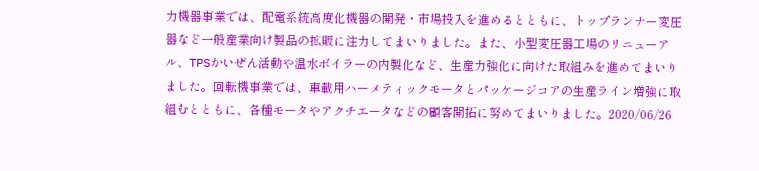力機器事業では、配電系統高度化機器の開発・市場投入を進めるとともに、トップランナー変圧器など一般産業向け製品の拡販に注力してまいりました。また、小型変圧器工場のリニューアル、TPSかいぜん活動や温水ボイラーの内製化など、生産力強化に向けた取組みを進めてまいりました。回転機事業では、車載用ハーメティックモータとパッケージコアの生産ライン増強に取組むとともに、各種モータやアクチエータなどの顧客開拓に努めてまいりました。2020/06/26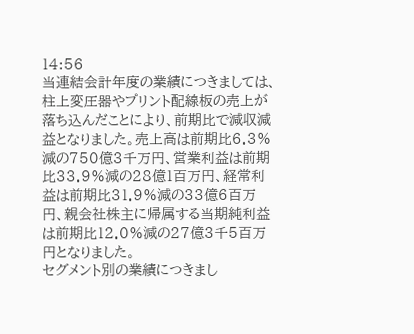14:56
当連結会計年度の業績につきましては、柱上変圧器やプリント配線板の売上が落ち込んだことにより、前期比で減収減益となりました。売上高は前期比6.3%減の750億3千万円、営業利益は前期比33.9%減の28億1百万円、経常利益は前期比31.9%減の33億6百万円、親会社株主に帰属する当期純利益は前期比12.0%減の27億3千5百万円となりました。
セグメント別の業績につきまし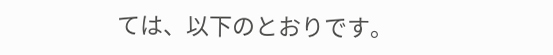ては、以下のとおりです。